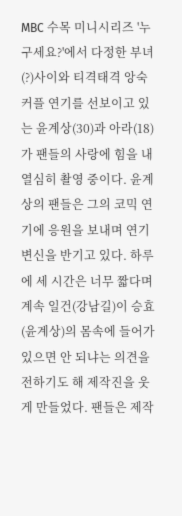MBC 수목 미니시리즈 '누구세요?'에서 다정한 부녀(?)사이와 티격태격 앙숙 커플 연기를 선보이고 있는 윤계상(30)과 아라(18)가 팬들의 사랑에 힘을 내 열심히 촬영 중이다. 윤계상의 팬들은 그의 코믹 연기에 응원을 보내며 연기 변신을 반기고 있다. 하루에 세 시간은 너무 짧다며 계속 일건(강남길)이 승효(윤계상)의 몸속에 들어가 있으면 안 되냐는 의견을 전하기도 해 제작진을 웃게 만들었다. 팬들은 제작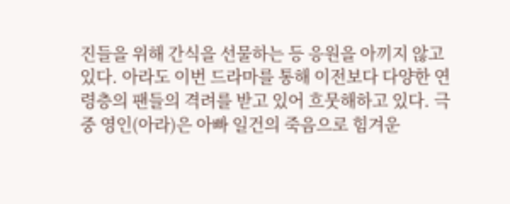진들을 위해 간식을 선물하는 등 응원을 아끼지 않고 있다. 아라도 이번 드라마를 통해 이전보다 다양한 연령층의 팬들의 격려를 받고 있어 흐뭇해하고 있다. 극중 영인(아라)은 아빠 일건의 죽음으로 힘겨운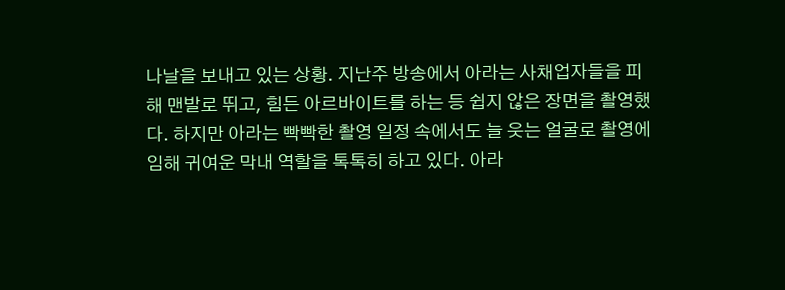나날을 보내고 있는 상황. 지난주 방송에서 아라는 사채업자들을 피해 맨발로 뛰고, 힘든 아르바이트를 하는 등 쉽지 않은 장면을 촬영했다. 하지만 아라는 빡빡한 촬영 일정 속에서도 늘 웃는 얼굴로 촬영에 임해 귀여운 막내 역할을 톡톡히 하고 있다. 아라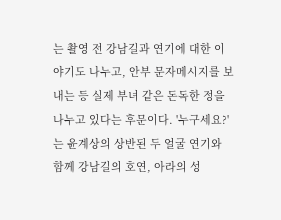는 촬영 전 강남길과 연기에 대한 이야기도 나누고, 안부 문자메시지를 보내는 등 실제 부녀 같은 돈독한 정을 나누고 있다는 후문이다. '누구세요?'는 윤계상의 상반된 두 얼굴 연기와 함께 강남길의 호연, 아라의 성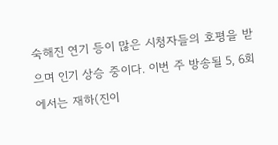숙해진 연기 등이 많은 시청자들의 호평을 받으며 인기 상승 중이다. 이번 주 방송될 5, 6회에서는 재하(진이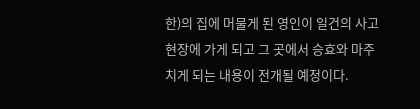한)의 집에 머물게 된 영인이 일건의 사고현장에 가게 되고 그 곳에서 승효와 마주치게 되는 내용이 전개될 예정이다.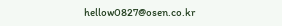hellow0827@osen.co.kr